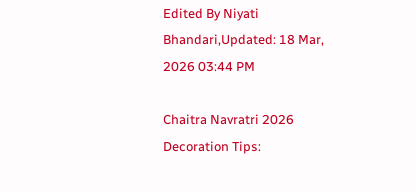Edited By Niyati Bhandari,Updated: 18 Mar, 2026 03:44 PM

Chaitra Navratri 2026 Decoration Tips: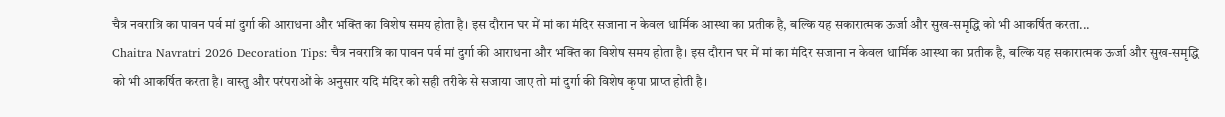चैत्र नवरात्रि का पावन पर्व मां दुर्गा की आराधना और भक्ति का विशेष समय होता है। इस दौरान घर में मां का मंदिर सजाना न केवल धार्मिक आस्था का प्रतीक है, बल्कि यह सकारात्मक ऊर्जा और सुख-समृद्धि को भी आकर्षित करता...
Chaitra Navratri 2026 Decoration Tips: चैत्र नवरात्रि का पावन पर्व मां दुर्गा की आराधना और भक्ति का विशेष समय होता है। इस दौरान घर में मां का मंदिर सजाना न केवल धार्मिक आस्था का प्रतीक है, बल्कि यह सकारात्मक ऊर्जा और सुख-समृद्धि को भी आकर्षित करता है। वास्तु और परंपराओं के अनुसार यदि मंदिर को सही तरीके से सजाया जाए तो मां दुर्गा की विशेष कृपा प्राप्त होती है।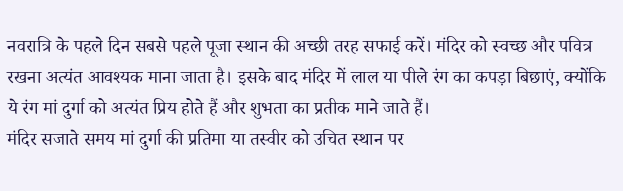नवरात्रि के पहले दिन सबसे पहले पूजा स्थान की अच्छी तरह सफाई करें। मंदिर को स्वच्छ और पवित्र रखना अत्यंत आवश्यक माना जाता है। इसके बाद मंदिर में लाल या पीले रंग का कपड़ा बिछाएं, क्योंकि ये रंग मां दुर्गा को अत्यंत प्रिय होते हैं और शुभता का प्रतीक माने जाते हैं।
मंदिर सजाते समय मां दुर्गा की प्रतिमा या तस्वीर को उचित स्थान पर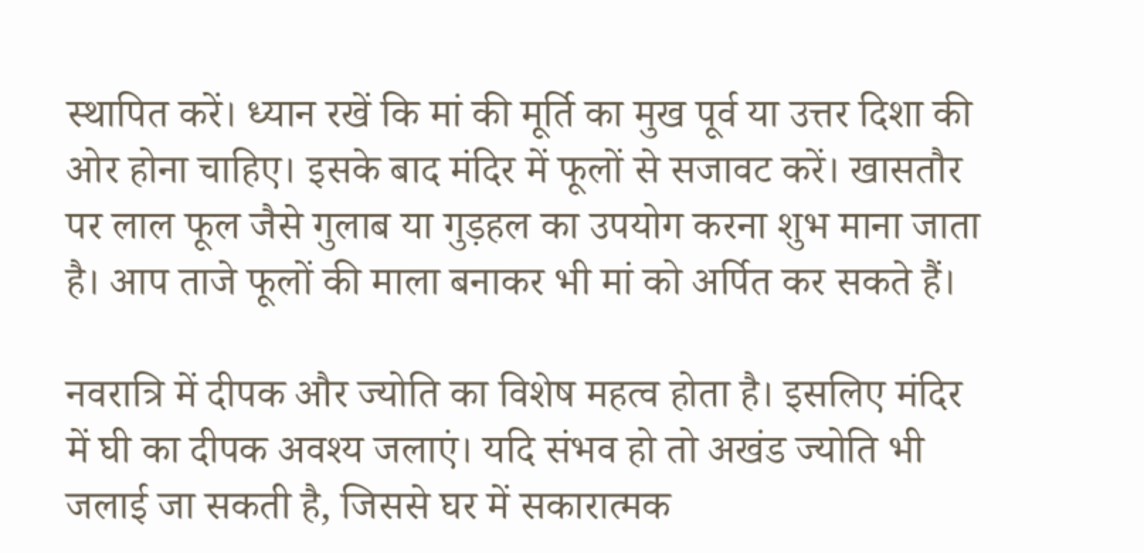स्थापित करें। ध्यान रखें कि मां की मूर्ति का मुख पूर्व या उत्तर दिशा की ओर होना चाहिए। इसके बाद मंदिर में फूलों से सजावट करें। खासतौर पर लाल फूल जैसे गुलाब या गुड़हल का उपयोग करना शुभ माना जाता है। आप ताजे फूलों की माला बनाकर भी मां को अर्पित कर सकते हैं।

नवरात्रि में दीपक और ज्योति का विशेष महत्व होता है। इसलिए मंदिर में घी का दीपक अवश्य जलाएं। यदि संभव हो तो अखंड ज्योति भी जलाई जा सकती है, जिससे घर में सकारात्मक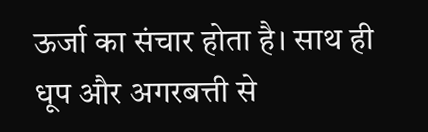ऊर्जा का संचार होता है। साथ ही धूप और अगरबत्ती से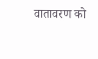वातावरण को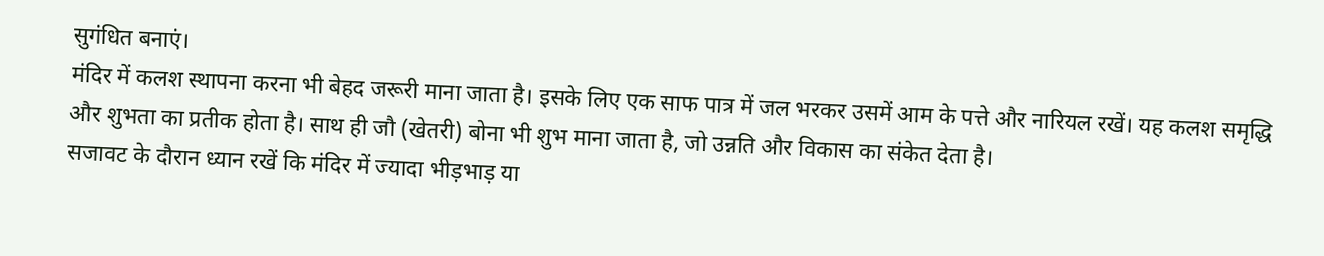सुगंधित बनाएं।
मंदिर में कलश स्थापना करना भी बेहद जरूरी माना जाता है। इसके लिए एक साफ पात्र में जल भरकर उसमें आम के पत्ते और नारियल रखें। यह कलश समृद्धि और शुभता का प्रतीक होता है। साथ ही जौ (खेतरी) बोना भी शुभ माना जाता है, जो उन्नति और विकास का संकेत देता है।
सजावट के दौरान ध्यान रखें कि मंदिर में ज्यादा भीड़भाड़ या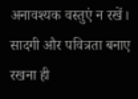अनावश्यक वस्तुएं न रखें। सादगी और पवित्रता बनाए रखना ही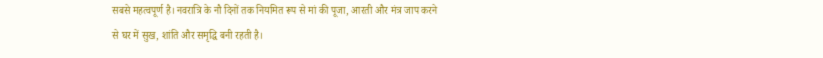सबसे महत्वपूर्ण है। नवरात्रि के नौ दिनों तक नियमित रूप से मां की पूजा, आरती और मंत्र जाप करने से घर में सुख, शांति और समृद्धि बनी रहती है।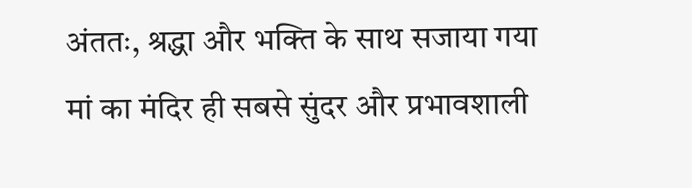अंततः, श्रद्धा और भक्ति के साथ सजाया गया मां का मंदिर ही सबसे सुंदर और प्रभावशाली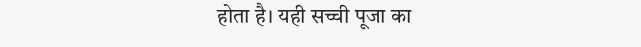होता है। यही सच्ची पूजा का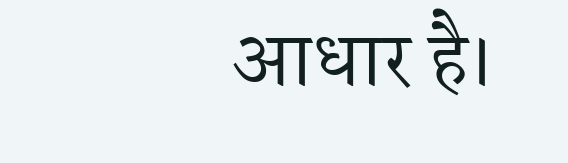आधार है।